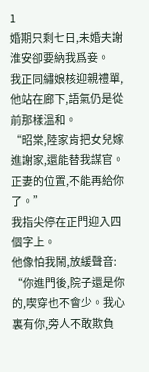1
婚期只剩七日,未婚夫謝淮安卻要納我爲妾。
我正同繡娘核迎親禮單,他站在廊下,語氣仍是從前那樣溫和。
“昭棠,陸家肯把女兒嫁進謝家,還能替我謀官。正妻的位置,不能再給你了。”
我指尖停在正門迎入四個字上。
他像怕我鬧,放緩聲音:
“你進門後,院子還是你的,喫穿也不會少。我心裏有你,旁人不敢欺負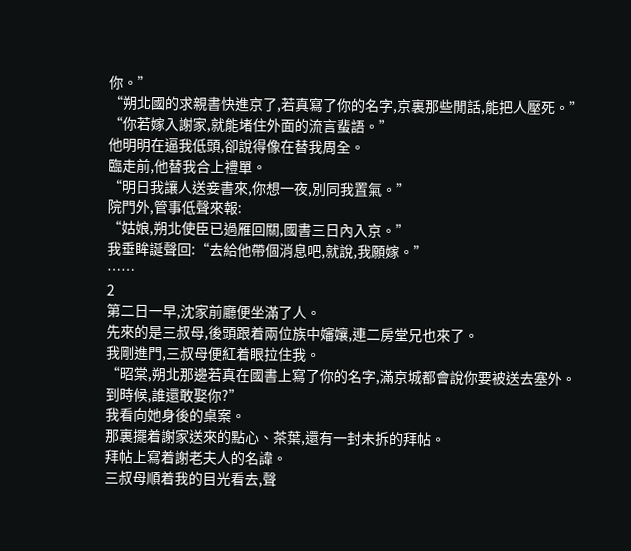你。”
“朔北國的求親書快進京了,若真寫了你的名字,京裏那些閒話,能把人壓死。”
“你若嫁入謝家,就能堵住外面的流言蜚語。”
他明明在逼我低頭,卻說得像在替我周全。
臨走前,他替我合上禮單。
“明日我讓人送妾書來,你想一夜,別同我置氣。”
院門外,管事低聲來報:
“姑娘,朔北使臣已過雁回關,國書三日內入京。”
我垂眸誕聲回:“去給他帶個消息吧,就說,我願嫁。”
……
2
第二日一早,沈家前廳便坐滿了人。
先來的是三叔母,後頭跟着兩位族中嬸孃,連二房堂兄也來了。
我剛進門,三叔母便紅着眼拉住我。
“昭棠,朔北那邊若真在國書上寫了你的名字,滿京城都會說你要被送去塞外。
到時候,誰還敢娶你?”
我看向她身後的桌案。
那裏擺着謝家送來的點心、茶葉,還有一封未拆的拜帖。
拜帖上寫着謝老夫人的名諱。
三叔母順着我的目光看去,聲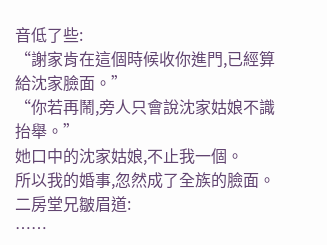音低了些:
“謝家肯在這個時候收你進門,已經算給沈家臉面。”
“你若再鬧,旁人只會說沈家姑娘不識抬舉。”
她口中的沈家姑娘,不止我一個。
所以我的婚事,忽然成了全族的臉面。
二房堂兄皺眉道:
……